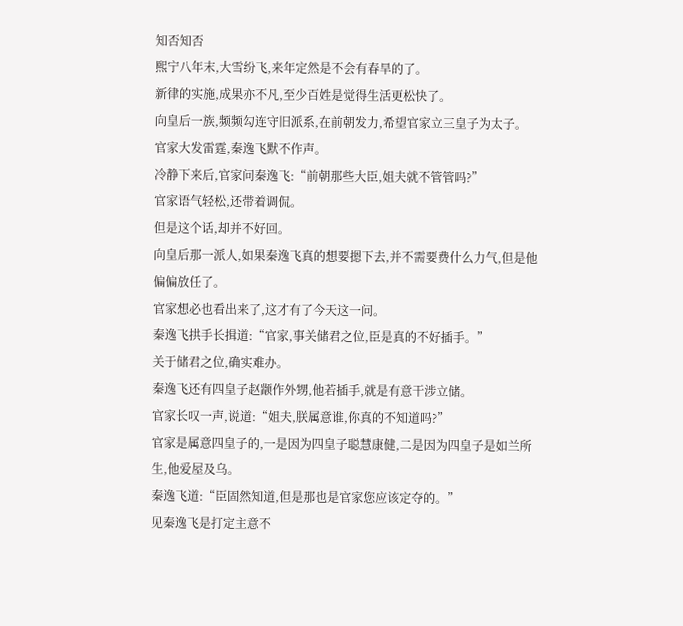知否知否
熙宁八年末,大雪纷飞,来年定然是不会有春旱的了。
新律的实施,成果亦不凡,至少百姓是觉得生活更松快了。
向皇后一族,频频勾连守旧派系,在前朝发力,希望官家立三皇子为太子。
官家大发雷霆,秦逸飞默不作声。
冷静下来后,官家问秦逸飞:“前朝那些大臣,姐夫就不管管吗?”
官家语气轻松,还带着调侃。
但是这个话,却并不好回。
向皇后那一派人,如果秦逸飞真的想要摁下去,并不需要费什么力气,但是他偏偏放任了。
官家想必也看出来了,这才有了今天这一问。
秦逸飞拱手长揖道:“官家,事关储君之位,臣是真的不好插手。”
关于储君之位,确实难办。
秦逸飞还有四皇子赵颛作外甥,他若插手,就是有意干涉立储。
官家长叹一声,说道:“姐夫,朕属意谁,你真的不知道吗?”
官家是属意四皇子的,一是因为四皇子聪慧康健,二是因为四皇子是如兰所生,他爱屋及乌。
秦逸飞道:“臣固然知道,但是那也是官家您应该定夺的。”
见秦逸飞是打定主意不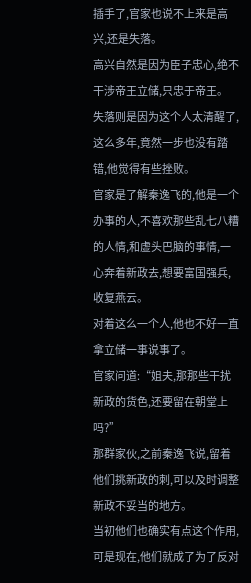插手了,官家也说不上来是高兴,还是失落。
高兴自然是因为臣子忠心,绝不干涉帝王立储,只忠于帝王。
失落则是因为这个人太清醒了,这么多年,竟然一步也没有踏错,他觉得有些挫败。
官家是了解秦逸飞的,他是一个办事的人,不喜欢那些乱七八糟的人情,和虚头巴脑的事情,一心奔着新政去,想要富国强兵,收复燕云。
对着这么一个人,他也不好一直拿立储一事说事了。
官家问道:“姐夫,那那些干扰新政的货色,还要留在朝堂上吗?”
那群家伙,之前秦逸飞说,留着他们挑新政的刺,可以及时调整新政不妥当的地方。
当初他们也确实有点这个作用,可是现在,他们就成了为了反对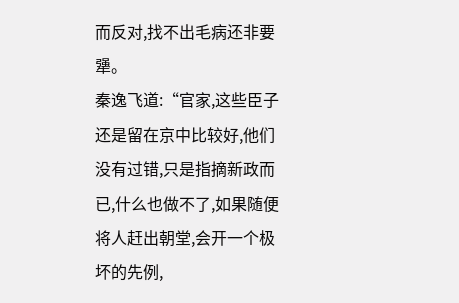而反对,找不出毛病还非要犟。
秦逸飞道:“官家,这些臣子还是留在京中比较好,他们没有过错,只是指摘新政而已,什么也做不了,如果随便将人赶出朝堂,会开一个极坏的先例,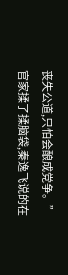丧失公道,只怕会酿成党争。”
官家揉了揉脑袋,秦逸飞说的在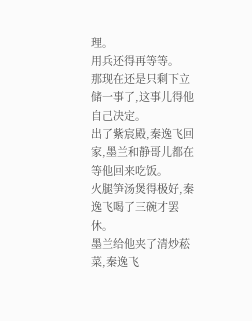理。
用兵还得再等等。
那现在还是只剩下立储一事了,这事儿得他自己决定。
出了紫宸殿,秦逸飞回家,墨兰和静哥儿都在等他回来吃饭。
火腿笋汤煲得极好,秦逸飞喝了三碗才罢休。
墨兰给他夹了清炒菘菜,秦逸飞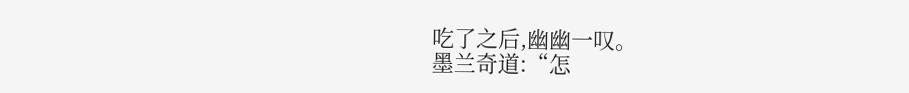吃了之后,幽幽一叹。
墨兰奇道:“怎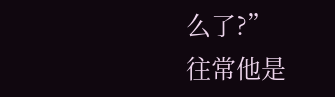么了?”
往常他是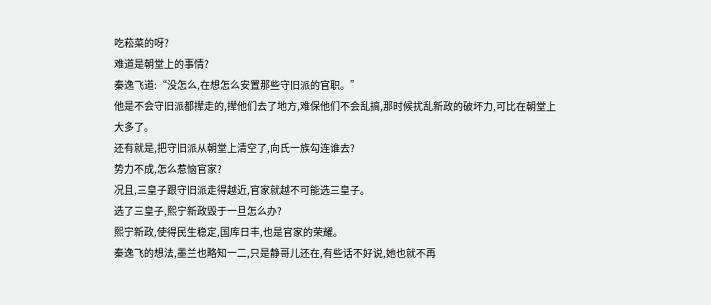吃菘菜的呀?
难道是朝堂上的事情?
秦逸飞道:“没怎么,在想怎么安置那些守旧派的官职。”
他是不会守旧派都撵走的,撵他们去了地方,难保他们不会乱搞,那时候扰乱新政的破坏力,可比在朝堂上大多了。
还有就是,把守旧派从朝堂上清空了,向氏一族勾连谁去?
势力不成,怎么惹恼官家?
况且,三皇子跟守旧派走得越近,官家就越不可能选三皇子。
选了三皇子,熙宁新政毁于一旦怎么办?
熙宁新政,使得民生稳定,国库日丰,也是官家的荣耀。
秦逸飞的想法,墨兰也略知一二,只是静哥儿还在,有些话不好说,她也就不再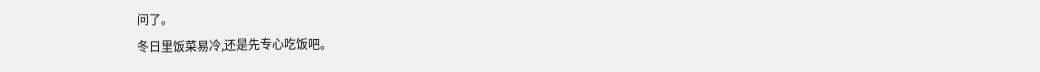问了。
冬日里饭菜易冷,还是先专心吃饭吧。